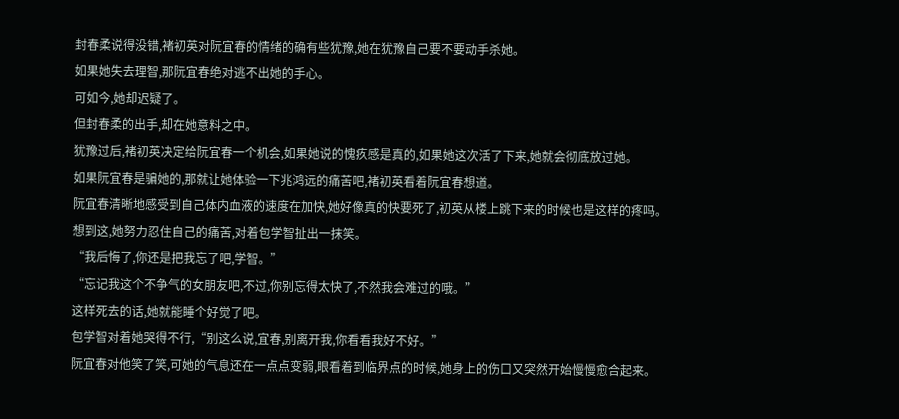封春柔说得没错,褚初英对阮宜春的情绪的确有些犹豫,她在犹豫自己要不要动手杀她。
如果她失去理智,那阮宜春绝对逃不出她的手心。
可如今,她却迟疑了。
但封春柔的出手,却在她意料之中。
犹豫过后,褚初英决定给阮宜春一个机会,如果她说的愧疚感是真的,如果她这次活了下来,她就会彻底放过她。
如果阮宜春是骗她的,那就让她体验一下兆鸿远的痛苦吧,褚初英看着阮宜春想道。
阮宜春清晰地感受到自己体内血液的速度在加快,她好像真的快要死了,初英从楼上跳下来的时候也是这样的疼吗。
想到这,她努力忍住自己的痛苦,对着包学智扯出一抹笑。
“我后悔了,你还是把我忘了吧,学智。”
“忘记我这个不争气的女朋友吧,不过,你别忘得太快了,不然我会难过的哦。”
这样死去的话,她就能睡个好觉了吧。
包学智对着她哭得不行,“别这么说,宜春,别离开我,你看看我好不好。”
阮宜春对他笑了笑,可她的气息还在一点点变弱,眼看着到临界点的时候,她身上的伤口又突然开始慢慢愈合起来。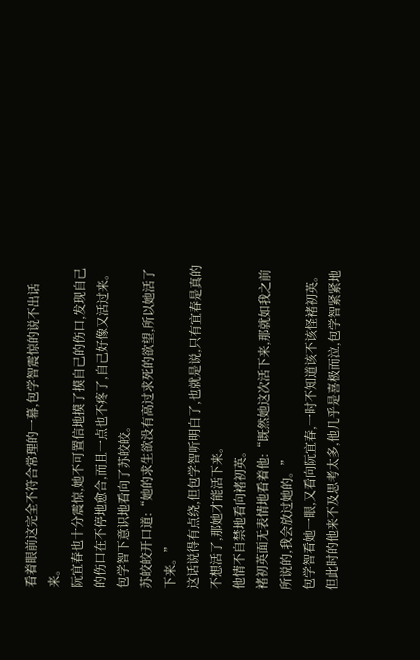看着眼前这完全不符合常理的一幕,包学智震惊的说不出话来。
阮宜春也十分震惊,她不可置信地摸了摸自己的伤口,发现自己的伤口在不停地愈合,而且一点也不疼了,自己好像又活过来。
包学智下意识地看向了苏皎皎。
苏皎皎开口道:“她的求生欲没有高过求死的欲望,所以她活了下来。”
这话说得有点绕,但包学智听明白了,也就是说,只有宜春是真的不想活了,那她才能活下来。
他情不自禁地看向褚初英。
褚初英面无表情地看着他:“既然她这次活下来,那就如我之前所说的,我会放过她的。”
包学智看她一眼,又看向阮宜春,一时不知道该不该怪褚初英。
但此时的他来不及思考太多,他几乎是喜极而泣,包学智紧紧地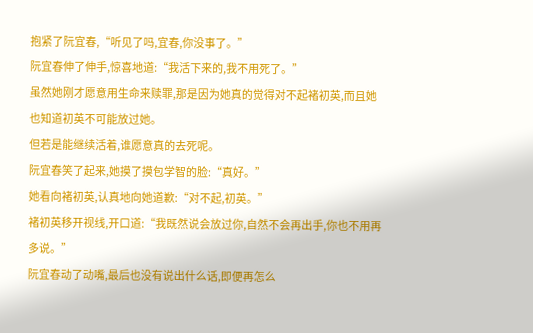抱紧了阮宜春,“听见了吗,宜春,你没事了。”
阮宜春伸了伸手,惊喜地道:“我活下来的,我不用死了。”
虽然她刚才愿意用生命来赎罪,那是因为她真的觉得对不起褚初英,而且她也知道初英不可能放过她。
但若是能继续活着,谁愿意真的去死呢。
阮宜春笑了起来,她摸了摸包学智的脸:“真好。”
她看向褚初英,认真地向她道歉:“对不起,初英。”
褚初英移开视线,开口道:“我既然说会放过你,自然不会再出手,你也不用再多说。”
阮宜春动了动嘴,最后也没有说出什么话,即便再怎么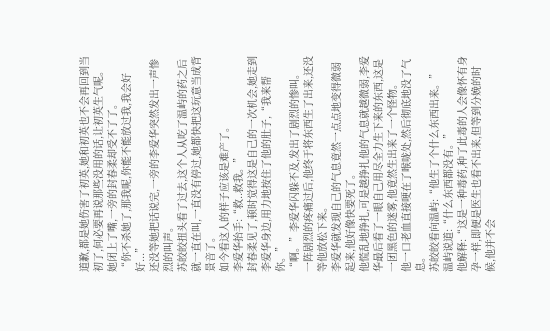道歉,都是她伤害了初英,她和初英也不会再回到当初了,何必要再说那些没用的话,让初英生气呢。
她闭上了嘴,一旁的封春柔却受不了了。
“你不杀她了,那我呢,你能不能放过我,我会好好...”
还没等她把话说完,一旁的李爱华突然发出一声惨烈的叫声。
苏皎皎扭头看了过去,这个人从吃了温屿的药之后就一直在叫,一直没有停过,她都快把这玩意当成背景音了。
如今看这人的样子应该是难产了。
李爱华抬手:“救..救我。”
封春柔见了,顿时觉得这是自己的一次机会,她走到李爱华身边,用力地按住了他的肚子,“我来帮你。”
“啊。”李爱华闪躲不及,发出了剧烈的惨叫。
一阵剧烈的疼痛过后,他终于将东西生了出来,还没等他放松下来。
李爱华就发现自己的气息竟然一点点地变得微弱起来,他好像快要死了。
他慌乱地挣扎,可是越挣扎他的气息就越微弱,李爱华最后看了一眼自己用尽全力生下来的东西,这是一团黑色的迷雾,他竟然生出来了一个怪物。
他一口老血直接哽在了喉咙处,然后彻底地没了气息。
苏皎皎看向温屿:“他生了个什么东西出来。”
温屿说道:“什么东西都没有。”
他解释:“这是一种毒药,种了此毒的人会像怀有身孕一样,即便是医生也看不出来,但等到分娩的时候,他并不会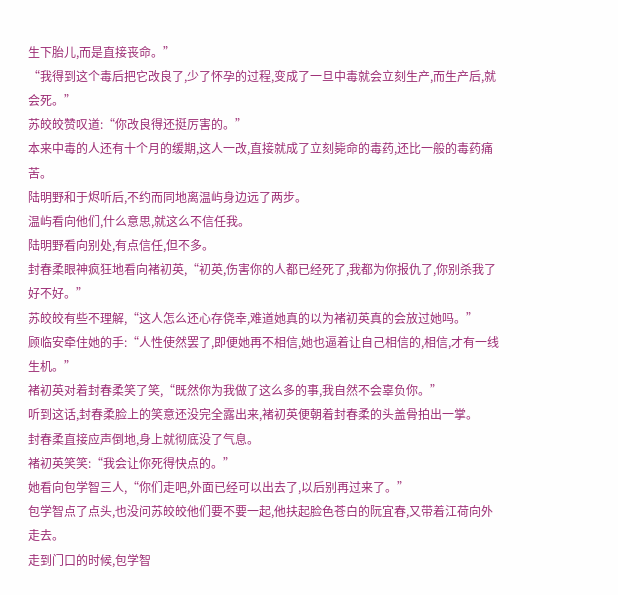生下胎儿,而是直接丧命。”
“我得到这个毒后把它改良了,少了怀孕的过程,变成了一旦中毒就会立刻生产,而生产后,就会死。”
苏皎皎赞叹道:“你改良得还挺厉害的。”
本来中毒的人还有十个月的缓期,这人一改,直接就成了立刻毙命的毒药,还比一般的毒药痛苦。
陆明野和于烬听后,不约而同地离温屿身边远了两步。
温屿看向他们,什么意思,就这么不信任我。
陆明野看向别处,有点信任,但不多。
封春柔眼神疯狂地看向褚初英,“初英,伤害你的人都已经死了,我都为你报仇了,你别杀我了好不好。”
苏皎皎有些不理解,“这人怎么还心存侥幸,难道她真的以为褚初英真的会放过她吗。”
顾临安牵住她的手:“人性使然罢了,即便她再不相信,她也逼着让自己相信的,相信,才有一线生机。”
褚初英对着封春柔笑了笑,“既然你为我做了这么多的事,我自然不会辜负你。”
听到这话,封春柔脸上的笑意还没完全露出来,褚初英便朝着封春柔的头盖骨拍出一掌。
封春柔直接应声倒地,身上就彻底没了气息。
褚初英笑笑:“我会让你死得快点的。”
她看向包学智三人,“你们走吧,外面已经可以出去了,以后别再过来了。”
包学智点了点头,也没问苏皎皎他们要不要一起,他扶起脸色苍白的阮宜春,又带着江荷向外走去。
走到门口的时候,包学智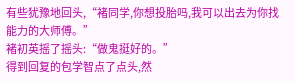有些犹豫地回头,“褚同学,你想投胎吗,我可以出去为你找能力的大师傅。”
褚初英摇了摇头:“做鬼挺好的。”
得到回复的包学智点了点头,然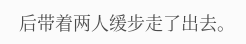后带着两人缓步走了出去。